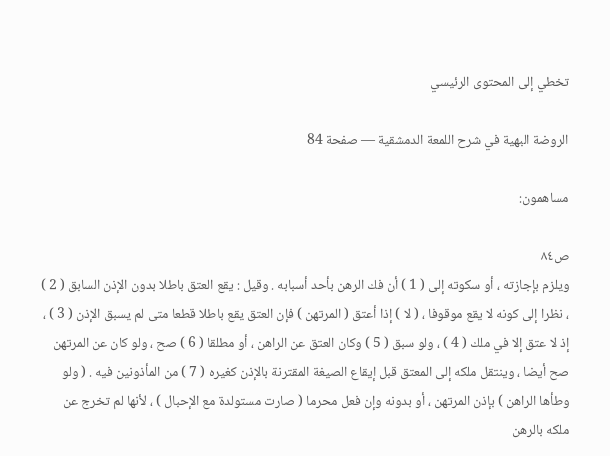تخطي إلى المحتوى الرئيسي

الروضة البهية في شرح اللمعة الدمشقية — صفحة 84

مساهمون:

ص٨٤
ويلزم بإجازته ، أو سكوته إلى ( 1 ) أن فك الرهن بأحد أسبابه . وقيل : يقع العتق باطلا بدون الإذن السابق ( 2 ) ، نظرا إلى كونه لا يقع موقوفا ، ( لا ) إذا أعتق ( المرتهن ) فإن العتق يقع باطلا قطعا متى لم يسبق الإذن ( 3 ) ، إذ لا عتق إلا في ملك ( 4 ) ، ولو سبق ( 5 ) وكان العتق عن الراهن ، أو مطلقا ( 6 ) صح ، ولو كان عن المرتهن صح أيضا ، وينتقل ملكه إلى المعتق قبل إيقاع الصيغة المقترنة بالإذن كغيره ( 7 ) من المأذونين فيه . ( ولو وطأها الراهن ) بإذن المرتهن ، أو بدونه وإن فعل محرما ( صارت مستولدة مع الإحبال ) ، لأنها لم تخرج عن ملكه بالرهن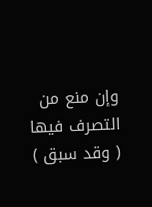وإن منع من التصرف فيها ( وقد سبق )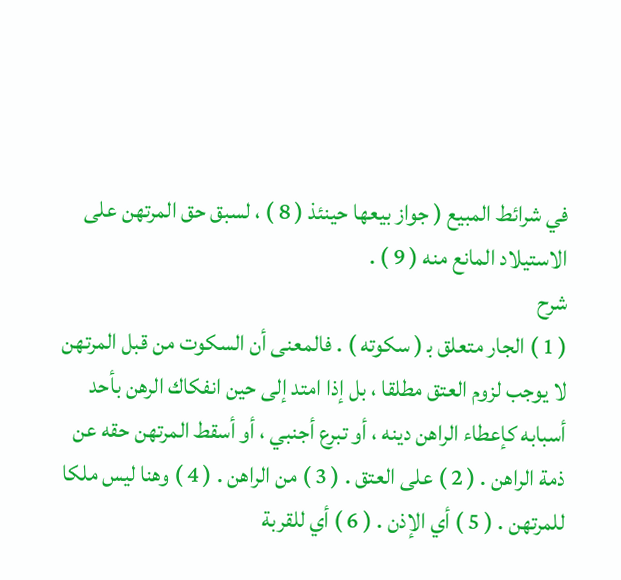في شرائط المبيع ( جواز بيعها حينئذ ( 8 ) ، لسبق حق المرتهن على الاستيلاد المانع منه ( 9 ) .
شرح
( 1 ) الجار متعلق ب‍ ( سكوته ) . فالمعنى أن السكوت من قبل المرتهن لا يوجب لزوم العتق مطلقا ، بل إذا امتد إلى حين انفكاك الرهن بأحد أسبابه كإعطاء الراهن دينه ، أو تبرع أجنبي ، أو أسقط المرتهن حقه عن ذمة الراهن . ( 2 ) على العتق . ( 3 ) من الراهن . ( 4 ) وهنا ليس ملكا للمرتهن . ( 5 ) أي الإذن . ( 6 ) أي للقربة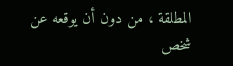المطلقة ، من دون أن يوقعه عن شخص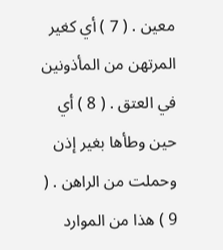معين . ( 7 ) أي كغير المرتهن من المأذونين في العتق . ( 8 ) أي حين وطأها بغير إذن وحملت من الراهن . ( 9 ) هذا من الموارد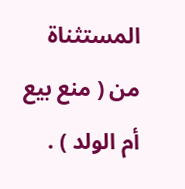المستثناة من ( منع بيع أم الولد ) .